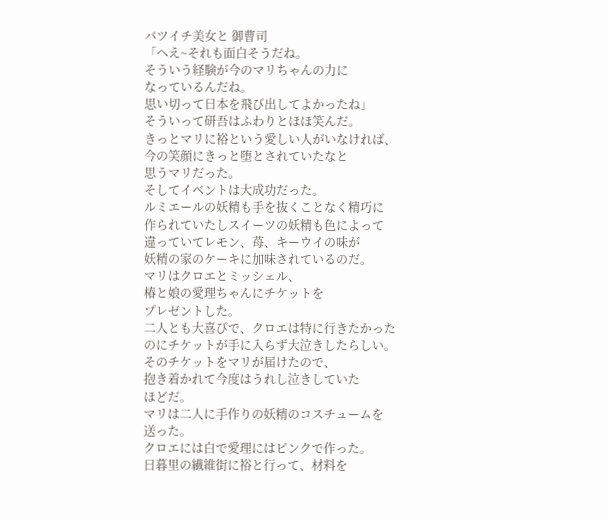バツイチ美女と 御曹司
「へえ~それも面白そうだね。
そういう経験が今のマリちゃんの力に
なっているんだね。
思い切って日本を飛び出してよかったね」
そういって研吾はふわりとほほ笑んだ。
きっとマリに裕という愛しい人がいなければ、
今の笑顔にきっと堕とされていたなと
思うマリだった。
そしてイベントは大成功だった。
ルミエールの妖精も手を抜くことなく精巧に
作られていたしスイーツの妖精も色によって
違っていてレモン、苺、キーウイの味が
妖精の家のケーキに加味されているのだ。
マリはクロエとミッシェル、
椿と娘の愛理ちゃんにチケットを
プレゼントした。
二人とも大喜びで、クロエは特に行きたかった
のにチケットが手に入らず大泣きしたらしい。
そのチケットをマリが届けたので、
抱き着かれて今度はうれし泣きしていた
ほどだ。
マリは二人に手作りの妖精のコスチュームを
送った。
クロエには白で愛理にはピンクで作った。
日暮里の繊維街に裕と行って、材料を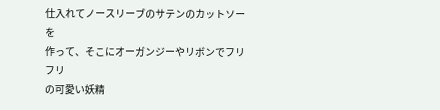仕入れてノースリーブのサテンのカットソーを
作って、そこにオーガンジーやリボンでフリフリ
の可愛い妖精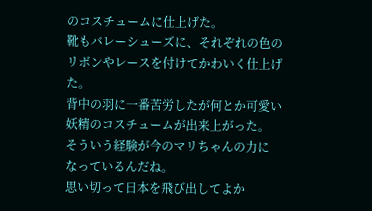のコスチュームに仕上げた。
靴もバレーシューズに、それぞれの色の
リボンやレースを付けてかわいく仕上げた。
背中の羽に一番苦労したが何とか可愛い
妖精のコスチュームが出来上がった。
そういう経験が今のマリちゃんの力に
なっているんだね。
思い切って日本を飛び出してよか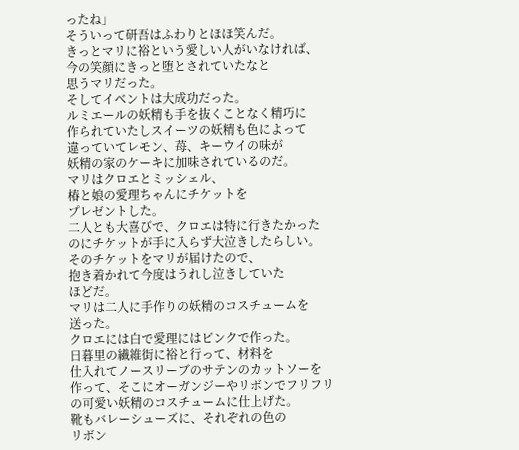ったね」
そういって研吾はふわりとほほ笑んだ。
きっとマリに裕という愛しい人がいなければ、
今の笑顔にきっと堕とされていたなと
思うマリだった。
そしてイベントは大成功だった。
ルミエールの妖精も手を抜くことなく精巧に
作られていたしスイーツの妖精も色によって
違っていてレモン、苺、キーウイの味が
妖精の家のケーキに加味されているのだ。
マリはクロエとミッシェル、
椿と娘の愛理ちゃんにチケットを
プレゼントした。
二人とも大喜びで、クロエは特に行きたかった
のにチケットが手に入らず大泣きしたらしい。
そのチケットをマリが届けたので、
抱き着かれて今度はうれし泣きしていた
ほどだ。
マリは二人に手作りの妖精のコスチュームを
送った。
クロエには白で愛理にはピンクで作った。
日暮里の繊維街に裕と行って、材料を
仕入れてノースリーブのサテンのカットソーを
作って、そこにオーガンジーやリボンでフリフリ
の可愛い妖精のコスチュームに仕上げた。
靴もバレーシューズに、それぞれの色の
リボン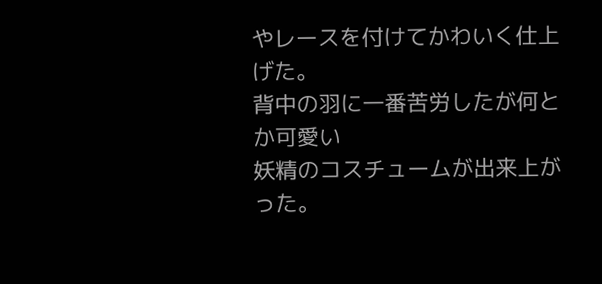やレースを付けてかわいく仕上げた。
背中の羽に一番苦労したが何とか可愛い
妖精のコスチュームが出来上がった。